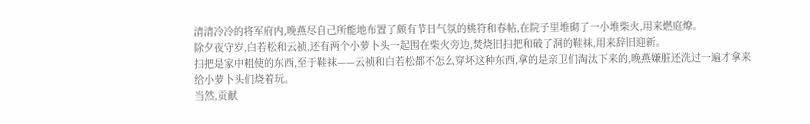清清冷冷的将军府内,晚燕尽自己所能地布置了颇有节日气氛的桃符和春帖,在院子里堆砌了一小堆柴火,用来燃庭燎。
除夕夜守岁,白若松和云祯,还有两个小萝卜头一起围在柴火旁边,焚烧旧扫把和破了洞的鞋袜,用来辞旧迎新。
扫把是家中粗使的东西,至于鞋袜——云祯和白若松都不怎么穿坏这种东西,拿的是亲卫们淘汰下来的,晚燕嫌脏还洗过一遍才拿来给小萝卜头们烧着玩。
当然,贡献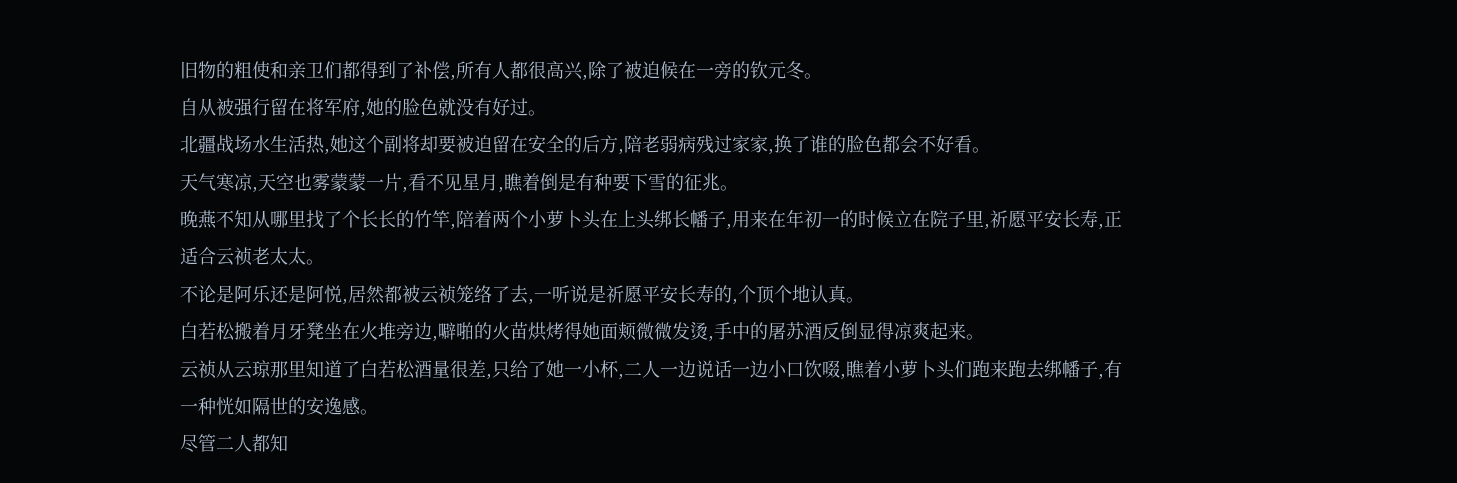旧物的粗使和亲卫们都得到了补偿,所有人都很高兴,除了被迫候在一旁的钦元冬。
自从被强行留在将军府,她的脸色就没有好过。
北疆战场水生活热,她这个副将却要被迫留在安全的后方,陪老弱病残过家家,换了谁的脸色都会不好看。
天气寒凉,天空也雾蒙蒙一片,看不见星月,瞧着倒是有种要下雪的征兆。
晚燕不知从哪里找了个长长的竹竿,陪着两个小萝卜头在上头绑长幡子,用来在年初一的时候立在院子里,祈愿平安长寿,正适合云祯老太太。
不论是阿乐还是阿悦,居然都被云祯笼络了去,一听说是祈愿平安长寿的,个顶个地认真。
白若松搬着月牙凳坐在火堆旁边,噼啪的火苗烘烤得她面颊微微发烫,手中的屠苏酒反倒显得凉爽起来。
云祯从云琼那里知道了白若松酒量很差,只给了她一小杯,二人一边说话一边小口饮啜,瞧着小萝卜头们跑来跑去绑幡子,有一种恍如隔世的安逸感。
尽管二人都知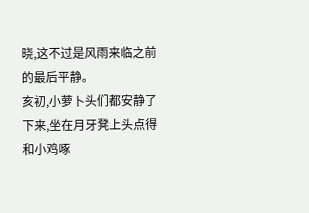晓,这不过是风雨来临之前的最后平静。
亥初,小萝卜头们都安静了下来,坐在月牙凳上头点得和小鸡啄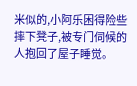米似的,小阿乐困得险些摔下凳子,被专门伺候的人抱回了屋子睡觉。